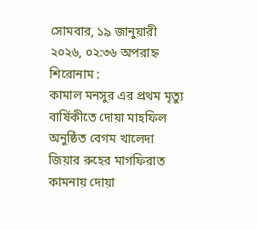সোমবার, ১৯ জানুয়ারী ২০২৬, ০২:৩৬ অপরাহ্ন
শিরোনাম :
কামাল মনসুর এর প্রথম মৃত্যু বার্ষিকীতে দোয়া মাহফিল অনুষ্ঠিত বেগম খালেদা জিয়ার রুহের মাগফিরাত কামনায় দোয়া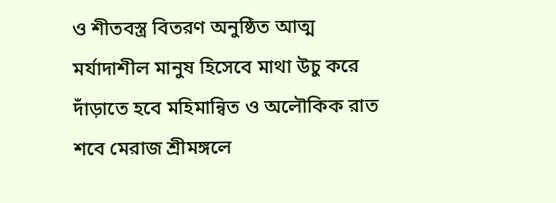ও শীতবস্ত্র বিতরণ অনুষ্ঠিত আত্ম মর্যাদাশীল মানুষ হিসেবে মাথা উচু করে দাঁড়াতে হবে মহিমান্বিত ও অলৌকিক রাত শবে মেরাজ শ্রীমঙ্গলে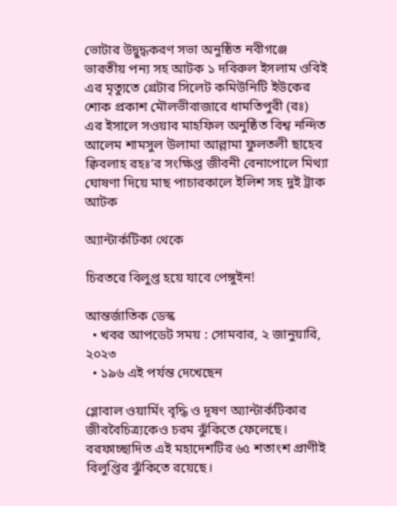ভোটার উদ্বুদ্ধকরণ সভা অনুষ্ঠিত নবীগঞ্জে ভারতীয় পন্য সহ আটক ১ দবিরুল ইসলাম ওবিই এর মৃত্যুতে গ্রেটার সিলেট কমিউনিটি ইউকের শোক প্রকাশ মৌলভীবাজারে ধামতিপুরী (রঃ) এর ইসালে সওয়াব মাহফিল অনুষ্ঠিত বিশ্ব নন্দিত আলেম শামসুল উলামা আল্লামা ফুলতলী ছাহেব ক্বিবলাহ রহঃ’র সংক্ষিপ্ত জীবনী বেনাপোলে মিথ্যা ঘোষণা দিয়ে মাছ পাচারকালে ইলিশ সহ দুই ট্রাক আটক

অ্যান্টার্কটিকা থেকে

চিরতরে বিলুপ্ত হয়ে যাবে পেঙ্গুইন!

আন্তর্জাতিক ডেস্ক
  • খবর আপডেট সময় : সোমবার, ২ জানুয়ারি, ২০২৩
  • ১৯৬ এই পর্যন্ত দেখেছেন

গ্লোবাল ওয়ার্মিং বৃদ্ধি ও দূষণ অ্যান্টার্কটিকার জীববৈচিত্র্যকেও চরম ঝুঁকিতে ফেলেছে। বরফাচ্ছাদিত এই মহাদেশটির ৬৫ শতাংশ প্রাণীই বিলুপ্তির ঝুঁকিতে রয়েছে।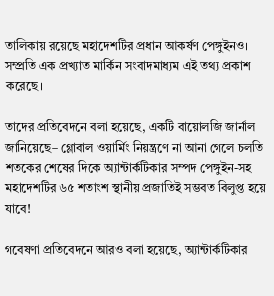তালিকায় রয়েছে মহাদেশটির প্রধান আকর্ষণ পেঙ্গুইনও। সম্প্রতি এক প্রখ্যাত মার্কিন সংবাদমাধ্যম এই তথ্য প্রকাশ করেছে।

তাদের প্রতিবেদনে বলা হয়েছে, একটি বায়োলজি জার্নাল জানিয়েছে– গ্লোবাল ওয়ার্মিং নিয়ন্ত্রণে না আনা গেলে চলতি শতকের শেষের দিকে অ্যান্টার্কটিকার সম্পদ পেঙ্গুইন-সহ মহাদেশটির ৬৫ শতাংশ স্থানীয় প্রজাতিই সম্ভবত বিলুপ্ত হয়ে যাবে!

গবেষণা প্রতিবেদনে আরও বলা হয়েছে, অ্যান্টার্কটিকার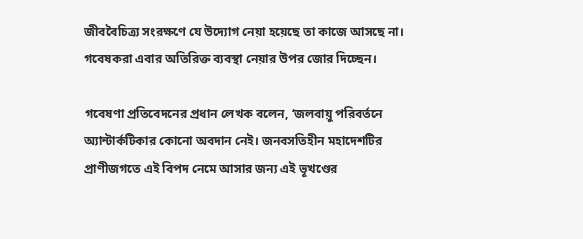জীববৈচিত্র্য সংরক্ষণে যে উদ্যোগ নেয়া হয়েছে তা কাজে আসছে না। গবেষকরা এবার অতিরিক্ত ব্যবস্থা নেয়ার উপর জোর দিচ্ছেন।

গবেষণা প্রতিবেদনের প্রধান লেখক বলেন, ‘জলবায়ু পরিবর্তনে অ্যান্টার্কটিকার কোনো অবদান নেই। জনবসতিহীন মহাদেশটির প্রাণীজগতে এই বিপদ নেমে আসার জন্য এই ভূখণ্ডের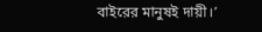বাইরের মানুষই দায়ী।’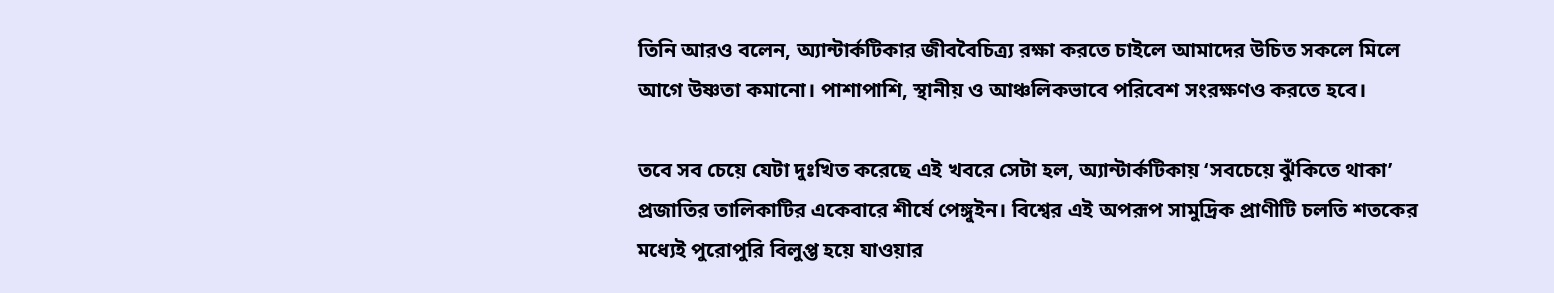তিনি আরও বলেন, অ্যান্টার্কটিকার জীববৈচিত্র্য রক্ষা করতে চাইলে আমাদের উচিত সকলে মিলে আগে উষ্ণতা কমানো। পাশাপাশি, স্থানীয় ও আঞ্চলিকভাবে পরিবেশ সংরক্ষণও করতে হবে।

তবে সব চেয়ে যেটা দুঃখিত করেছে এই খবরে সেটা হল, অ্যান্টার্কটিকায় ‘সবচেয়ে ঝুঁকিতে থাকা’ প্রজাতির তালিকাটির একেবারে শীর্ষে পেঙ্গুইন। বিশ্বের এই অপরূপ সামুদ্রিক প্রাণীটি চলতি শতকের মধ্যেই পুরোপুরি বিলুপ্ত হয়ে যাওয়ার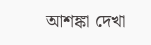আশঙ্কা দেখা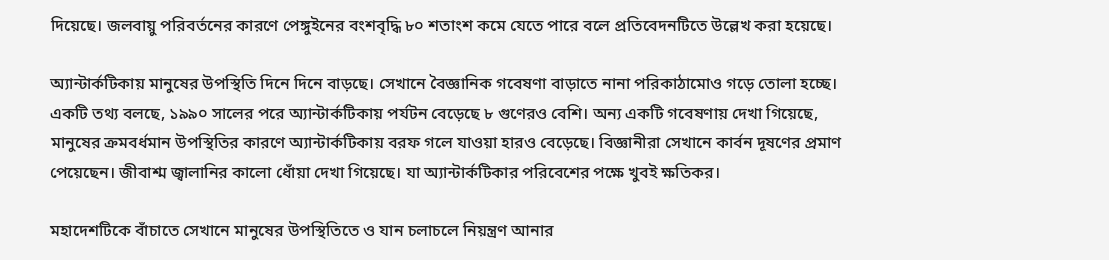দিয়েছে। জলবায়ু পরিবর্তনের কারণে পেঙ্গুইনের বংশবৃদ্ধি ৮০ শতাংশ কমে যেতে পারে বলে প্রতিবেদনটিতে উল্লেখ করা হয়েছে।

অ্যান্টার্কটিকায় মানুষের উপস্থিতি দিনে দিনে বাড়ছে। সেখানে বৈজ্ঞানিক গবেষণা বাড়াতে নানা পরিকাঠামোও গড়ে তোলা হচ্ছে। একটি তথ্য বলছে, ১৯৯০ সালের পরে অ্যান্টার্কটিকায় পর্যটন বেড়েছে ৮ গুণেরও বেশি। অন্য একটি গবেষণায় দেখা গিয়েছে, মানুষের ক্রমবর্ধমান উপস্থিতির কারণে অ্যান্টার্কটিকায় বরফ গলে যাওয়া হারও বেড়েছে। বিজ্ঞানীরা সেখানে কার্বন দূষণের প্রমাণ পেয়েছেন। জীবাশ্ম জ্বালানির কালো ধোঁয়া দেখা গিয়েছে। যা অ্যান্টার্কটিকার পরিবেশের পক্ষে খুবই ক্ষতিকর।

মহাদেশটিকে বাঁচাতে সেখানে মানুষের উপস্থিতিতে ও যান চলাচলে নিয়ন্ত্রণ আনার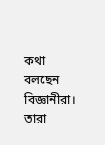কথা বলছেন বিজ্ঞানীরা। তারা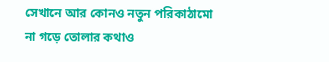সেখানে আর কোনও নতুন পরিকাঠামো না গড়ে তোলার কথাও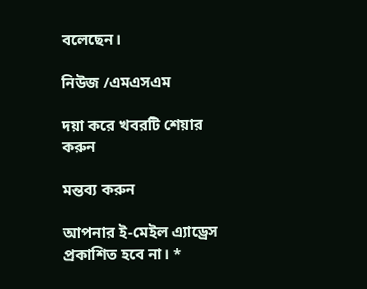বলেছেন।

নিউজ /এমএসএম

দয়া করে খবরটি শেয়ার করুন

মন্তব্য করুন

আপনার ই-মেইল এ্যাড্রেস প্রকাশিত হবে না। *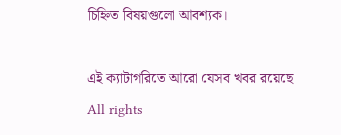চিহ্নিত বিষয়গুলো আবশ্যক।

এই ক্যাটাগরিতে আরো যেসব খবর রয়েছে
All rights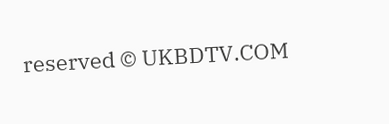reserved © UKBDTV.COM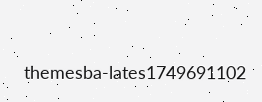themesba-lates1749691102